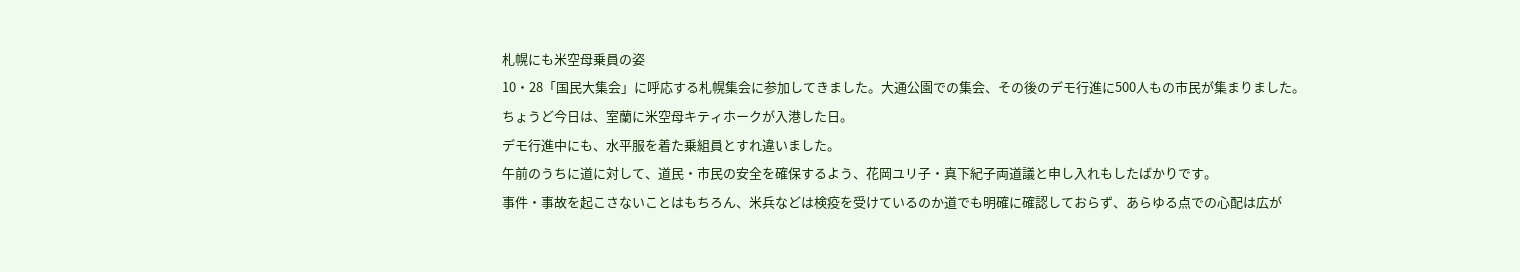札幌にも米空母乗員の姿
10・28「国民大集会」に呼応する札幌集会に参加してきました。大通公園での集会、その後のデモ行進に500人もの市民が集まりました。
ちょうど今日は、室蘭に米空母キティホークが入港した日。
デモ行進中にも、水平服を着た乗組員とすれ違いました。
午前のうちに道に対して、道民・市民の安全を確保するよう、花岡ユリ子・真下紀子両道議と申し入れもしたばかりです。
事件・事故を起こさないことはもちろん、米兵などは検疫を受けているのか道でも明確に確認しておらず、あらゆる点での心配は広が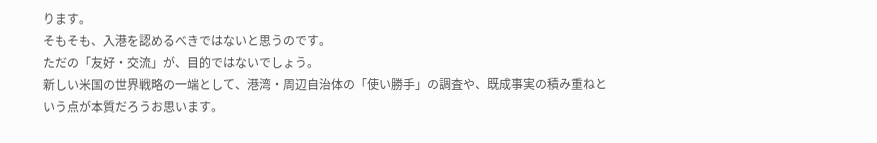ります。
そもそも、入港を認めるべきではないと思うのです。
ただの「友好・交流」が、目的ではないでしょう。
新しい米国の世界戦略の一端として、港湾・周辺自治体の「使い勝手」の調査や、既成事実の積み重ねという点が本質だろうお思います。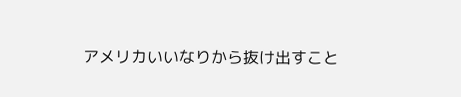アメリカいいなりから抜け出すこと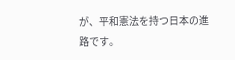が、平和憲法を持つ日本の進路です。